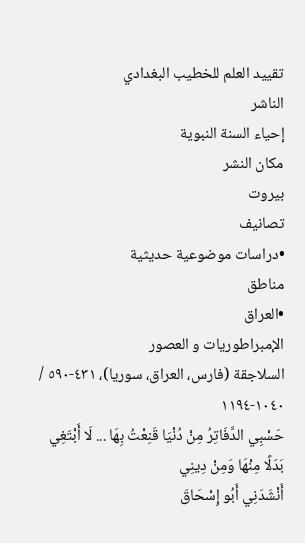تقييد العلم للخطيب البغدادي
الناشر
إحياء السنة النبوية
مكان النشر
بيروت
تصانيف
•دراسات موضوعية حديثية
مناطق
•العراق
الإمبراطوريات و العصور
السلاجقة (فارس، العراق، سوريا)، ٤٣١-٥٩٠ / ١٠٤٠-١١٩٤
حَسْبِي الدَّفَاتِرُ مِنْ دُنْيَا قَنِعْتُ بِهَا ... لَا أَبْتَغِي بَدَلًا مِنْهَا وَمِنْ دِينِي
أَنْشَدَنِي أَبُو إِسْحَاقَ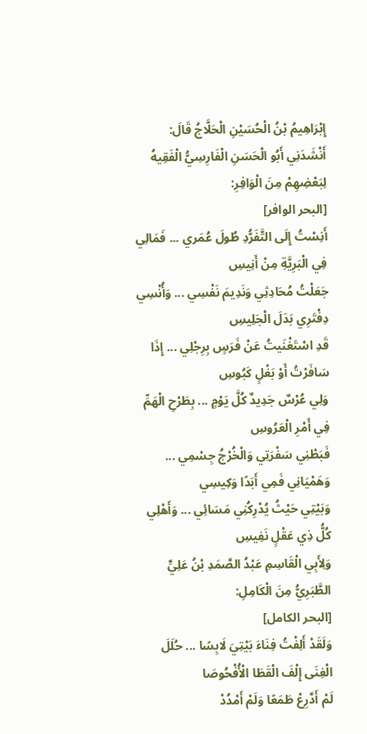إِبْرَاهِيمُ بْنُ الْحُسَيْنِ الْحَلَّاجُ قَالَ: أَنْشَدَنِي أَبُو الْحَسَنِ الْفَارِسِيُّ الْفَقِيهُ لِبَعْضِهِمْ مِنَ الْوَافِرِ:
[البحر الوافر]
أَنِسْتُ إِلَى التَّفَرُّدِ طُولَ عُمَري ... فَمَالِي فِي الْبَرِيَّةِ مِنْ أَنِيسِ
جَعَلْتُ مُحَادِثِي وَنَدِيمَ نَفْسِي ... وَأُنْسِي دِفْتَرِي بَدَلَ الْجَلِيسِ
قَدِ اسْتَغْنَيتُ عَنْ فَرَسٍ بِرِجْلِي ... إِذَا سَافَرْتُ أَوْ بَغْلٍ كَبُوسِ
وَلِي عُرْسٌ جَدِيدٌ كُلَّ يَوْمٍ ... بِطَرْحِ الْهَمِّ فِي أَمْرِ الْعَرُوسِ
فَبَطْنِي سَفْرَتِي وَالْخُرْجُ جِسْمِي ... وَهَمْيَانِي فَمِي أَبَدًا وَكِيسِي
وَبَيْتِي حَيْثُ يُدْرِكُنِي مَسَائِي ... وَأَهْلِي كُلُّ ذِي عَقْلٍ نَفِيسِ
وَلِأَبِي الْقَاسِمِ عَبْدُ الصَّمَدِ بْنُ عَلِيٍّ الطَّبَرِيُّ مِنَ الْكَامِلِ:
[البحر الكامل]
وَلَقَدْ أَلِفْتُ فِنَاءَ بَيْتِيَ لَابِسًا ... حُلَلَ الْغِنَى إِلْفَ الْقَطَا الْأُفْحُوصَا
لَمْ أَدَّرِعْ طَمَعًا وَلَمْ أَمْدُدْ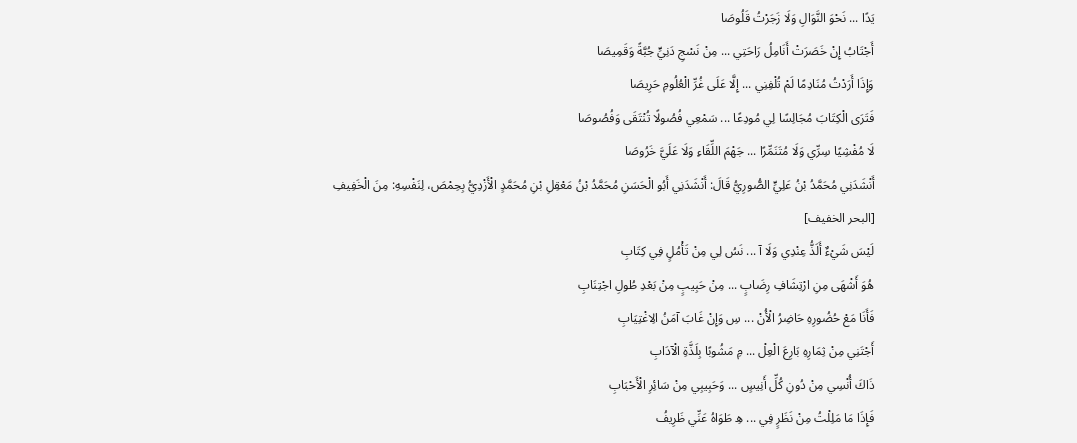يَدًا ... نَحْوَ النَّوَالِ وَلَا زَجَرْتُ قَلُوصَا
أَجْتَابُ إِنْ خَصَرَتْ أَنَامِلُ رَاحَتِي ... مِنْ نَسْجِ دَنِيٍّ جُبَّةً وَقَمِيصَا
وَإِذَا أَرَدْتُ مُنَادِمًا لَمْ تُلْفِنِي ... إِلَّا عَلَى غُرِّ الْعُلُومِ حَرِيصَا
فَتَرَى الْكِتَابَ مُجَالِسًا لِي مُودِعًا ... سَمْعِي فُصُولًا تُنْتَقَى وَفُصُوصَا
لَا مُفْشِيًا سِرِّي وَلَا مُتَنَمِّرًا ... جَهْمَ اللِّقَاءِ وَلَا عَلَيَّ خَرُوصَا
أَنْشَدَنِي مُحَمَّدُ بْنُ عَلِيٍّ الصُّورِيُّ قَالَ: أَنْشَدَنِي أَبُو الْحَسَنِ مُحَمَّدُ بْنُ مَعْقِلِ بْنِ مُحَمَّدٍ الْأَزْدِيُّ بِحِمْصَ، لِنَفْسِهِ: مِنَ الْخَفِيفِ
[البحر الخفيف]
لَيْسَ شَيْءٌ أَلَذُّ عِنْدِي وَلَا آ ... نَسُ لِي مِنْ تَأْمُلٍ فِي كِتَابِ
هُوَ أَشْهَى مِنِ ارْتِشَافِ رِضَابٍ ... مِنْ حَبِيبٍ مِنْ بَعْدِ طُولِ اجْتِنَابِ
فَأَنَا مَعْ حُضُورِهِ حَاضِرُ الْأُنْ ... سِ وَإِنْ غَابَ آمَنُ الِاغْتِيَابِ
أَجْتَنِي مِنْ ثِمَارِهِ بَارِعَ الْعِلْ ... مِ مَشُوبًا بِلَذَّةِ الْآدَابِ
ذَاكَ أُنْسِي مِنْ دُونِ كُلِّ أَنِيسٍ ... وَحَبِيبِي مِنْ سَائِرِ الْأَحْبَابِ
فَإِذَا مَا مَلِلْتُ مِنْ نَظَرٍ فِي ... هِ طَوَاهُ عَنِّي ظَرِيفُ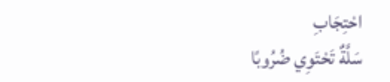احْتِجَابِ
سَلَّةٌ تَحْتَوِي ضُرُوبًا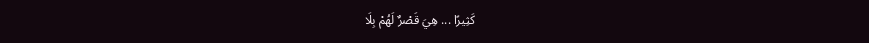كَثِيرًا ... هِيَ قَصْرٌ لَهُمْ بِلَا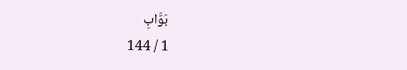بَوَّابِ
1 / 144